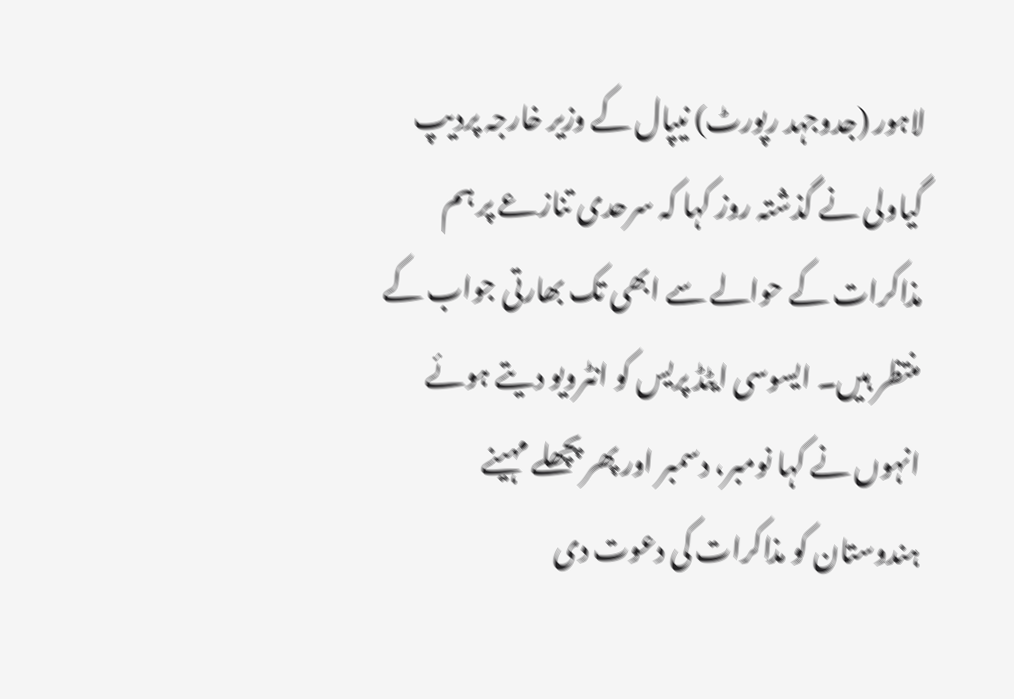لاہور (جدوجہد رپورٹ) نیپال کے وزیر خارجہ پردیپ گیاولی نے گذشتہ روز کہا کہ سرحدی تنازعے پر ہم مذاکرات کے حوالے سے ابھی تک بھارتی جواب کے منتظر ہیں۔ ایسوسی ایٹڈ پریس کو انٹرویو دیتے ہوئے انہوں نے کہا نومبر، دسمبر اور پھر پچھلے مہینے ہندوستان کو مذاکرات کی دعوت دی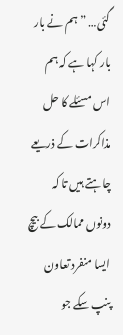گئی… ”ہم نے بار بار کہا ہے کہ ہم اس مسئلے کا حل مذاکرات کے ذریعے چاہتے ہیں تا کہ دونوں ممالک کے بیچ ایسا منفرد تعاون پنپ سکے جو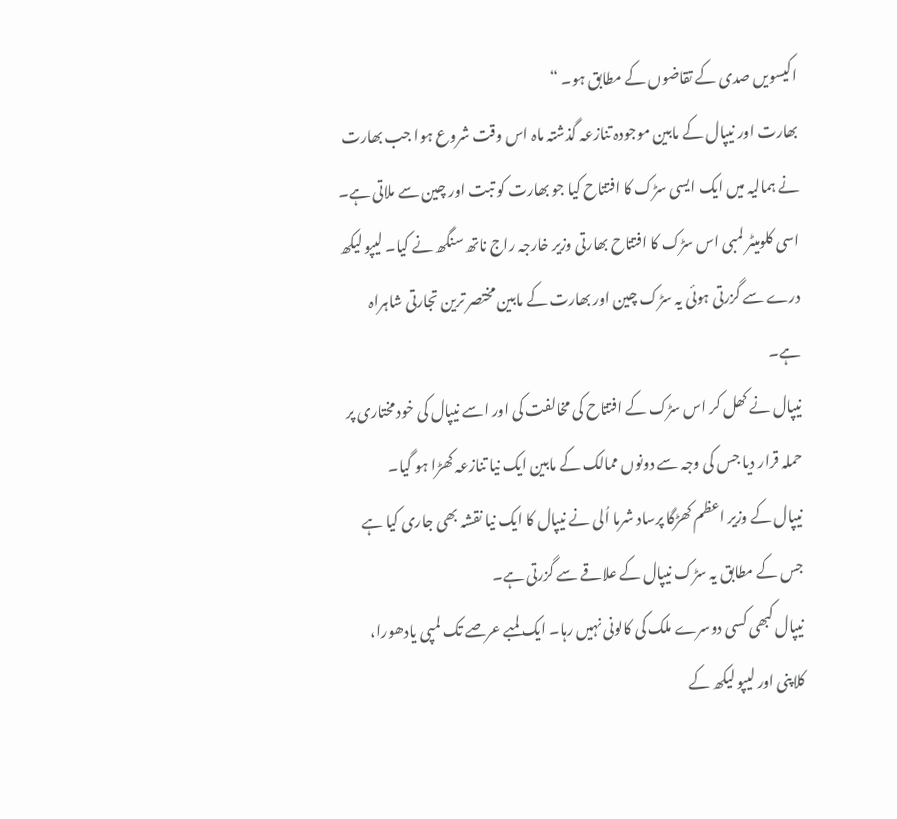اکیسویں صدی کے تقاضوں کے مطابق ہو۔ “
بھارت اور نیپال کے مابین موجودہ تنازعہ گذشتہ ماہ اس وقت شروع ہوا جب بھارت نے ہمالیہ میں ایک ایسی سڑک کا افتتاح کیا جو بھارت کو تبت اور چین سے ملاتی ہے۔ اسی کلومیٹر لمبی اس سڑک کا افتتاح بھارتی وزیر خارجہ راج ناتھ سنگھ نے کیا۔ لیپو لیکھ درے سے گزرتی ہوئی یہ سڑک چین اور بھارت کے مابین مختصر ترین تجارتی شاہراہ ہے۔
نیپال نے کھل کر اس سڑک کے افتتاح کی مخالفت کی اور اسے نیپال کی خود مختاری پر حملہ قرار دیا جس کی وجہ سے دونوں ممالک کے مابین ایک نیا تنازعہ کھڑا ہو گیا۔
نیپال کے وزیر اعظم کھڑگا پرساد شرما اُلی نے نیپال کا ایک نیا نقشہ بھی جاری کیا ہے جس کے مطابق یہ سڑک نیپال کے علاقے سے گزرتی ہے۔
نیپال کبھی کسی دوسرے ملک کی کالونی نہیں رہا۔ ایک لمبے عرصے تک لمپی یادھورا، کلاپنی اور لیپو لیکھ کے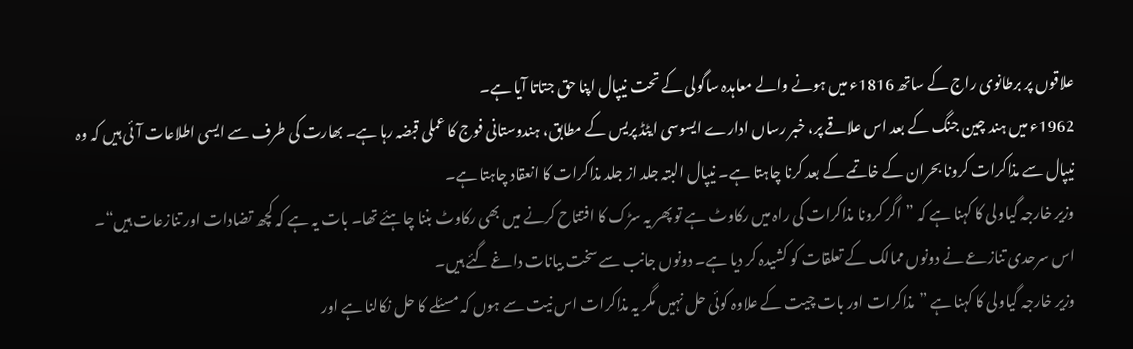علاقوں پر برطانوی راج کے ساتھ 1816ء میں ہونے والے معاہدہ ساگولی کے تحت نیپال اپنا حق جتاتا آیا ہے۔
1962ء میں ہند چین جنگ کے بعد اس علاقے پر، خبر رساں ادارے ایسوسی ایٹڈ پریس کے مطابق، ہندوستانی فوج کا عملی قبضہ رہا ہے۔ بھارت کی طرف سے ایسی اطلاعات آئی ہیں کہ وہ نیپال سے مذاکرات کرونا بحران کے خاتمے کے بعد کرنا چاہتا ہے۔ نیپال البتہ جلد از جلد مذاکرات کا انعقاد چاہتا ہے۔
وزیر خارجہ گیاولی کا کہنا ہے کہ ”اگر کرونا مذاکرات کی راہ میں رکاوٹ ہے تو پھر یہ سڑک کا افتتاح کرنے میں بھی رکاوٹ بننا چاہئے تھا۔ بات یہ ہے کہ کچھ تضادات اور تنازعات ہیں“۔
اس سرحدی تنازعے نے دونوں ممالک کے تعلقات کو کشیدہ کر دیا ہے۔ دونوں جانب سے سخت بیانات داغے گئے ہیں۔
وزیر خارجہ گیاولی کا کہنا ہے ”مذاکرات اور بات چیت کے علاوہ کوئی حل نہیں مگر یہ مذاکرات اس نیت سے ہوں کہ مسئلے کا حل نکالنا ہے اور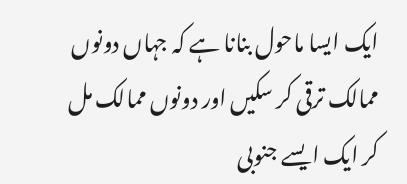ایک ایسا ماحول بنانا ہے کہ جہاں دونوں ممالک ترقی کر سکیں اور دونوں ممالک مل کر ایک ایسے جنوبی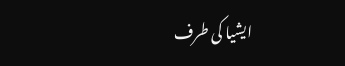ایشیا کی طرف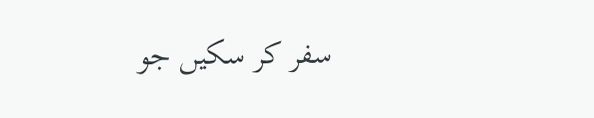سفر کر سکیں جو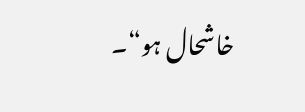خاشحال ہو“۔